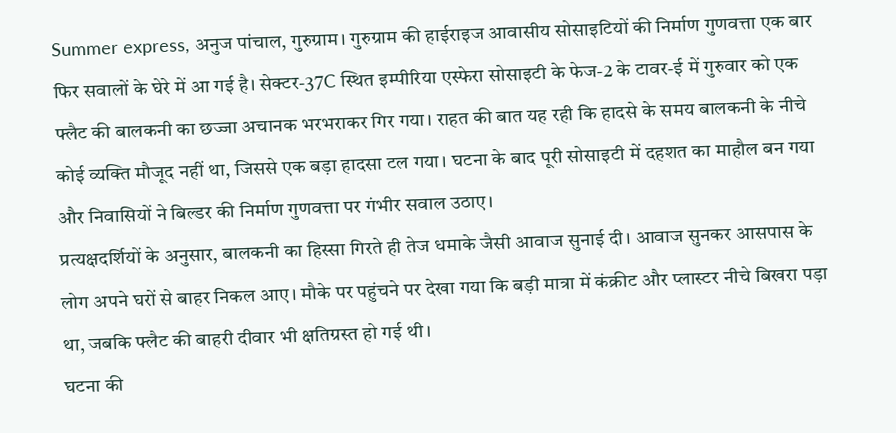Summer express, अनुज पांचाल, गुरुग्राम। गुरुग्राम की हाईराइज आवासीय सोसाइटियों की निर्माण गुणवत्ता एक बार फिर सवालों के घेरे में आ गई है। सेक्टर-37C स्थित इम्पीरिया एस्फेरा सोसाइटी के फेज-2 के टावर-ई में गुरुवार को एक फ्लैट की बालकनी का छज्जा अचानक भरभराकर गिर गया। राहत की बात यह रही कि हादसे के समय बालकनी के नीचे कोई व्यक्ति मौजूद नहीं था, जिससे एक बड़ा हादसा टल गया। घटना के बाद पूरी सोसाइटी में दहशत का माहौल बन गया और निवासियों ने बिल्डर की निर्माण गुणवत्ता पर गंभीर सवाल उठाए।
प्रत्यक्षदर्शियों के अनुसार, बालकनी का हिस्सा गिरते ही तेज धमाके जैसी आवाज सुनाई दी। आवाज सुनकर आसपास के लोग अपने घरों से बाहर निकल आए। मौके पर पहुंचने पर देखा गया कि बड़ी मात्रा में कंक्रीट और प्लास्टर नीचे बिखरा पड़ा था, जबकि फ्लैट की बाहरी दीवार भी क्षतिग्रस्त हो गई थी।
घटना की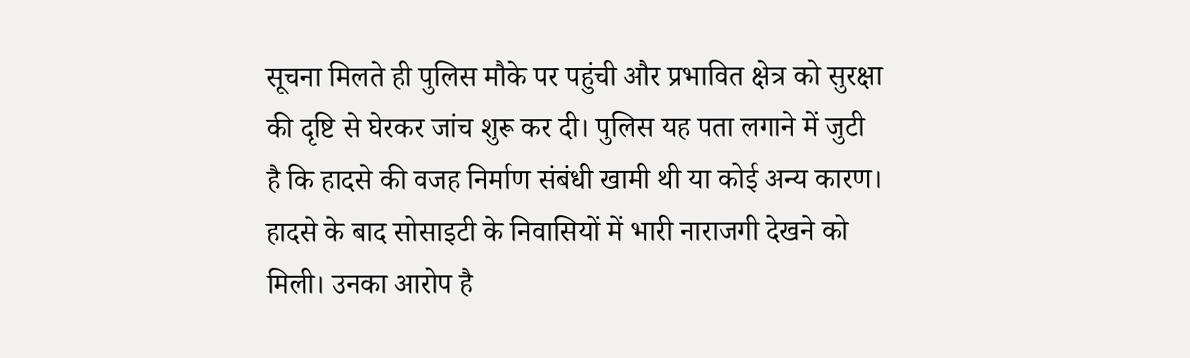सूचना मिलते ही पुलिस मौके पर पहुंची और प्रभावित क्षेत्र को सुरक्षा की दृष्टि से घेरकर जांच शुरू कर दी। पुलिस यह पता लगाने में जुटी है कि हादसे की वजह निर्माण संबंधी खामी थी या कोई अन्य कारण।
हादसे के बाद सोसाइटी के निवासियों में भारी नाराजगी देखने को मिली। उनका आरोप है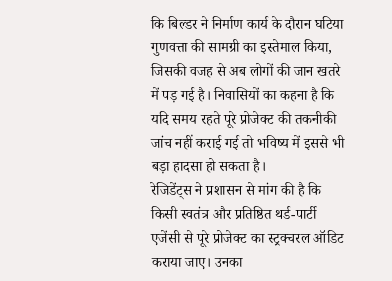कि बिल्डर ने निर्माण कार्य के दौरान घटिया गुणवत्ता की सामग्री का इस्तेमाल किया, जिसकी वजह से अब लोगों की जान खतरे में पड़ गई है। निवासियों का कहना है कि यदि समय रहते पूरे प्रोजेक्ट की तकनीकी जांच नहीं कराई गई तो भविष्य में इससे भी बड़ा हादसा हो सकता है।
रेजिडेंट्स ने प्रशासन से मांग की है कि किसी स्वतंत्र और प्रतिष्ठित थर्ड-पार्टी एजेंसी से पूरे प्रोजेक्ट का स्ट्रक्चरल ऑडिट कराया जाए। उनका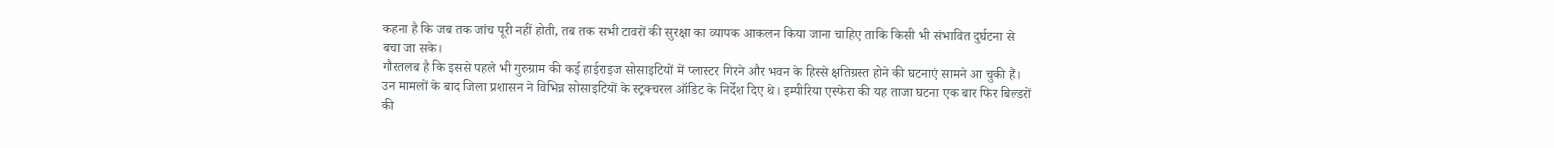कहना है कि जब तक जांच पूरी नहीं होती, तब तक सभी टावरों की सुरक्षा का व्यापक आकलन किया जाना चाहिए ताकि किसी भी संभावित दुर्घटना से बचा जा सके।
गौरतलब है कि इससे पहले भी गुरुग्राम की कई हाईराइज सोसाइटियों में प्लास्टर गिरने और भवन के हिस्से क्षतिग्रस्त होने की घटनाएं सामने आ चुकी हैं। उन मामलों के बाद जिला प्रशासन ने विभिन्न सोसाइटियों के स्ट्रक्चरल ऑडिट के निर्देश दिए थे। इम्पीरिया एस्फेरा की यह ताजा घटना एक बार फिर बिल्डरों की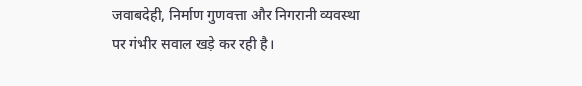जवाबदेही, निर्माण गुणवत्ता और निगरानी व्यवस्था पर गंभीर सवाल खड़े कर रही है।